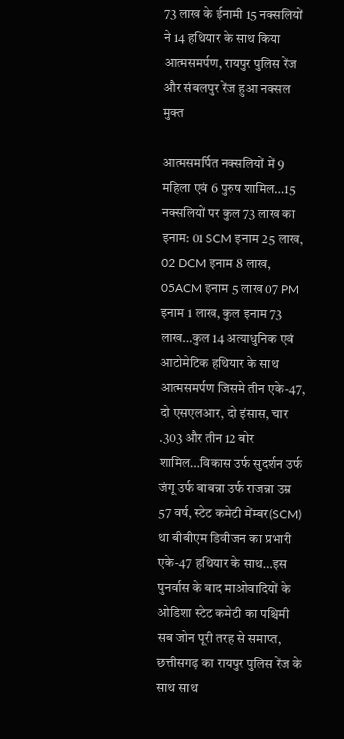73 लाख के ईनामी 15 नक्सलियों ने 14 हथियार के साथ किया आत्मसमर्पण, रायपुर पुलिस रेंज और संबलपुर रेंज हुआ नक्सल मुक्त

आत्मसमर्पित नक्सलियों में 9 महिला एवं 6 पुरुष शामिल…15 नक्सलियों पर कुल 73 लाख का इनाम: 01 SCM इनाम 25 लाख, 02 DCM इनाम 8 लाख, 05ACM इनाम 5 लाख 07 PM इनाम 1 लाख, कुल इनाम 73 लाख…कुल 14 अत्याधुनिक एवं आटोमेटिक हथियार के साथ आत्मसमर्पण जिसमे तीन एके-47, दो एसएलआर, दो इंसास, चार .303 और तीन 12 बोर शामिल…विकास उर्फ सुदर्शन उर्फ जंगू उर्फ बाबन्ना उर्फ राजन्ना उम्र 57 वर्ष, स्टेट कमेटी मेंम्बर(SCM) था बीबीएम डिवीजन का प्रभारी एके-47 हथियार के साथ…इस पुनर्वास के बाद माओवादियों के ओडिशा स्टेट कमेटी का पश्चिमी सब जोन पूरी तरह से समाप्त, छत्तीसगढ़ का रायपुर पुलिस रेंज के साथ साथ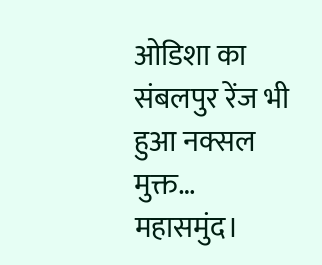ओडिशा का संबलपुर रेंज भी हुआ नक्सल मुक्त…
महासमुंद।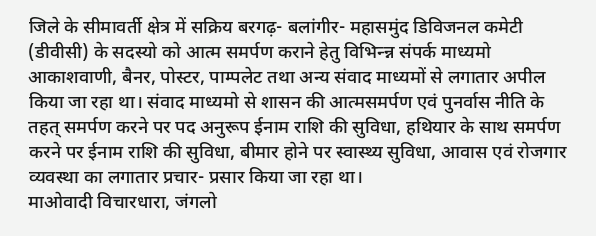जिले के सीमावर्ती क्षेत्र में सक्रिय बरगढ़- बलांगीर- महासमुंद डिविजनल कमेटी (डीवीसी) के सदस्यो को आत्म समर्पण कराने हेतु विभिन्न्न संपर्क माध्यमो आकाशवाणी, बैनर, पोस्टर, पाम्पलेट तथा अन्य संवाद माध्यमों से लगातार अपील किया जा रहा था। संवाद माध्यमो से शासन की आत्मसमर्पण एवं पुनर्वास नीति के तहत् समर्पण करने पर पद अनुरूप ईनाम राशि की सुविधा, हथियार के साथ समर्पण करने पर ईनाम राशि की सुविधा, बीमार होने पर स्वास्थ्य सुविधा, आवास एवं रोजगार व्यवस्था का लगातार प्रचार- प्रसार किया जा रहा था।
माओवादी विचारधारा, जंगलो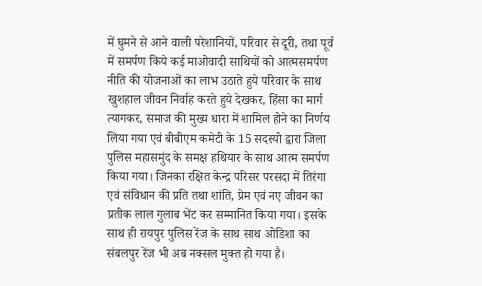में घुमने से आने वाली परेशानियों, परिवार से दूरी, तथा पूर्व में समर्पण किये कई माओवादी साथियों को आत्मसमर्पण नीति की योजनाओं का लाभ उठाते हुये परिवार के साथ खुशहाल जीवन निर्वाह करते हुये देखकर, हिंसा का मार्ग त्यागकर, समाज की मुख्य धारा में शामिल होने का निर्णय लिया गया एवं बीबीएम कमेटी के 15 सदस्यो द्वारा जिला पुलिस महासमुंद के समक्ष हथियार के साथ आत्म समर्पण किया गया। जिनका रक्षित केन्द्र परिसर परसदा में तिरंगा एवं संविधान की प्रति तथा शांति, प्रेम एवं नए जीवन का प्रतीक लाल गुलाब भेंट कर सम्मानित किया गया। इसके साथ ही रायपुर पुलिस रेंज के साथ साथ ओडिशा का संबलपुर रेंज भी अब नक्सल मुक्त हो गया है।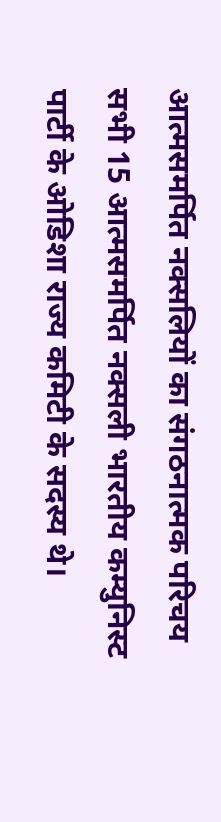आत्मसमर्पित नक्सलियों का संगठनात्मक परिचय
सभी 15 आत्मसमर्पित नक्सली भारतीय कम्युनिस्ट पार्टी के ओडिशा राज्य कमिटी के सदस्य थे।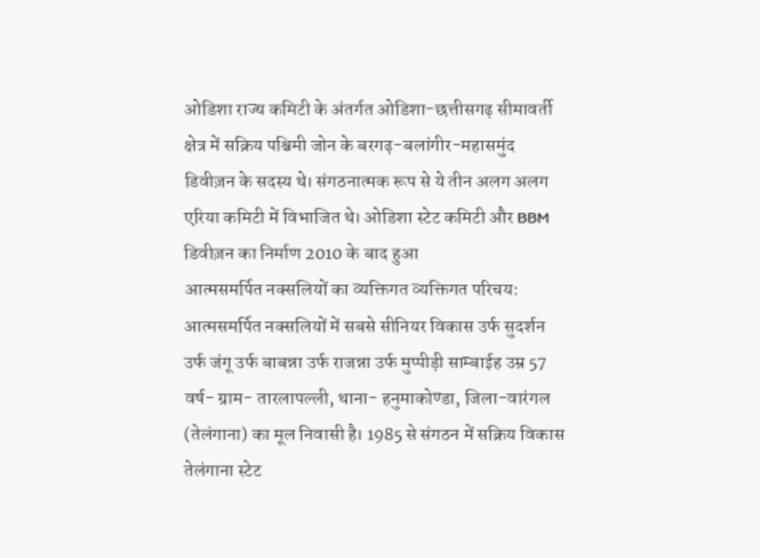ओडिशा राज्य कमिटी के अंतर्गत ओडिशा-छत्तीसगढ़ सीमावर्ती क्षेत्र में सक्रिय पश्चिमी जोन के बरगढ़-बलांगीर-महासमुंद डिवीज़न के सदस्य थे। संगठनात्मक रूप से ये तीन अलग अलग एरिया कमिटी में विभाजित थे। ओडिशा स्टेट कमिटी और BBM डिवीज़न का निर्माण 2010 के बाद हुआ
आत्मसमर्पित नक्सलियों का व्यक्तिगत व्यक्तिगत परिचय: आत्मसमर्पित नक्सलियों में सबसे सीनियर विकास उर्फ सुदर्शन उर्फ जंगू उर्फ बाबन्ना उर्फ राजन्ना उर्फ मुप्पीड़ी साम्बाईह उम्र 57 वर्ष- ग्राम- तारलापल्ली, थाना- हनुमाकोण्डा, जिला-वारंगल (तेलंगाना) का मूल निवासी है। 1985 से संगठन में सक्रिय विकास तेलंगाना स्टेट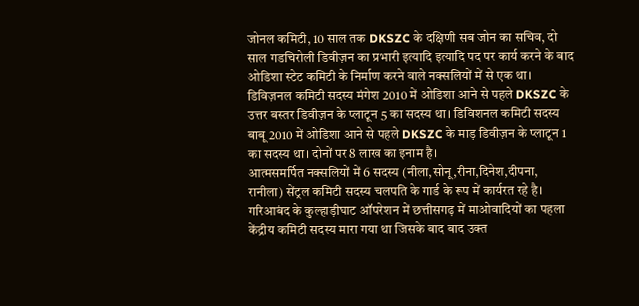जोनल कमिटी, 10 साल तक DKSZC के दक्षिणी सब जोन का सचिव, दो साल गडचिरोली डिवीज़न का प्रभारी इत्यादि इत्यादि पद पर कार्य करने के बाद ओडिशा स्टेट कमिटी के निर्माण करने वाले नक्सलियों में से एक था।
डिविज़नल कमिटी सदस्य मंगेश 2010 में ओडिशा आने से पहले DKSZC के उत्तर बस्तर डिवीज़न के प्लाटून 5 का सदस्य था। डिविशनल कमिटी सदस्य बाबू 2010 में ओडिशा आने से पहले DKSZC के माड़ डिवीज़न के प्लाटून 1 का सदस्य था। दोनों पर 8 लाख का इनाम है।
आत्मसमर्पित नक्सलियों में 6 सदस्य (नीला,सोनू,रीना,दिनेश,दीपना, रानीला) सेंट्रल कमिटी सदस्य चलपति के गार्ड के रूप में कार्यरत रहे है। गरिआबंद के कुल्हाड़ीघाट ऑपरेशन में छत्तीसगढ़ में माओवादियों का पहला केंद्रीय कमिटी सदस्य मारा गया था जिसके बाद बाद उक्त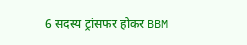6 सदस्य ट्रांसफर होकर BBM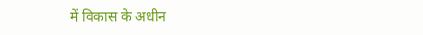में विकास के अधीन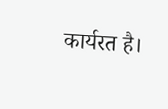कार्यरत है।